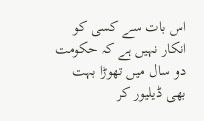اس بات سے کسی کو انکار نہیں ہے کہ حکومت دو سال میں تھوڑا بہت بھی ڈیلیور کر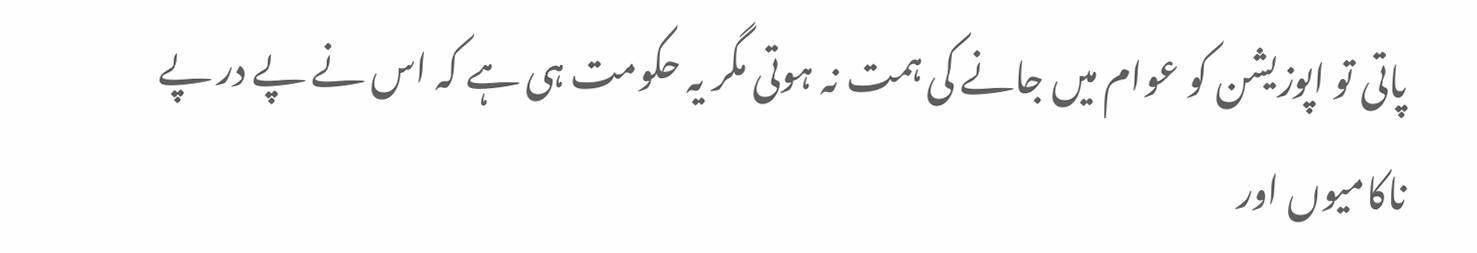پاتی تو اپوزیشن کو عوام میں جانے کی ہمت نہ ہوتی مگر یہ حکومت ہی ہے کہ اس نے پے در پے ناکامیوں اور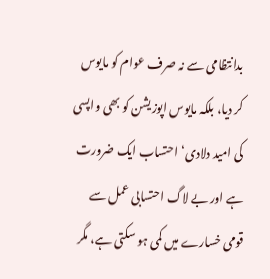بدانتظامی سے نہ صرف عوام کو مایوس کر دیا، بلکہ مایوس اپوزیشن کو بھی واپسی کی امید دلادی‘ احتساب ایک ضرورت ہے اور بے لاگ احتسابی عمل سے قومی خسارے میں کمی ہو سکتی ہے، مگر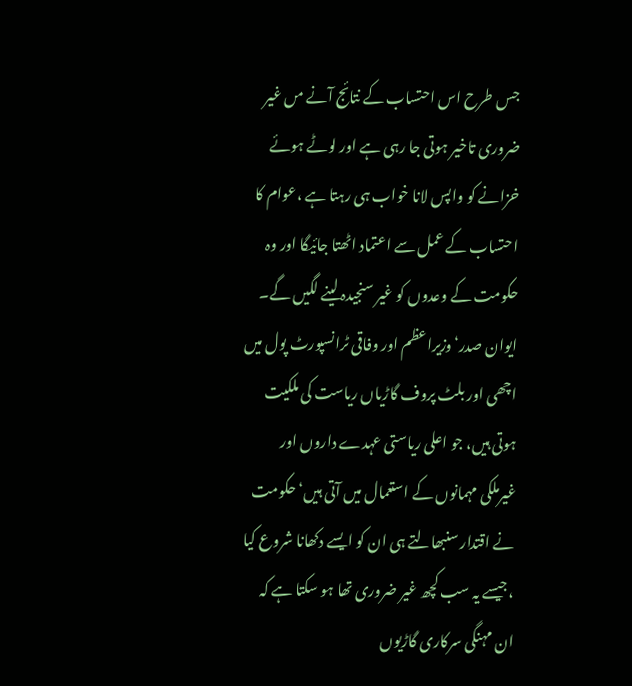جس طرح اس احتساب کے نتائج آنے مں غیر ضروری تاخیر ہوتی جا رہی ہے اور لوٹے ہوئے خزانے کو واپس لانا خواب ہی رہتا ہے ،عوام کا احتساب کے عمل سے اعتماد اٹھتا جائیگا اور وہ حکومت کے وعدوں کو غیر سنجیدہ لینے لگیں گے۔ ایوان صدر‘وزیراعظم اور وفاقی ٹرانسپورٹ پول میں اچھی اور بلٹ پروف گاڑیاں ریاست کی ملکیت ہوتی ہیں، جو اعلی ریاستی عہدے داروں اور غیرملکی مہمانوں کے استعمال میں آتی ہیں‘ حکومت نے اقتدار سنبھالتے ہی ان کو ایسے دکھانا شروع کیا ،جیسے یہ سب کچھ غیر ضروری تھا ہو سکتا ہے کہ ان مہنگی سرکاری گاڑیوں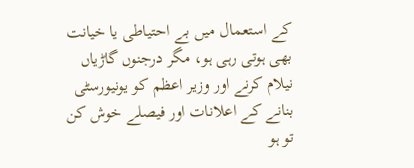کے استعمال میں بے احتیاطی یا خیانت بھی ہوتی رہی ہو، مگر درجنوں گاڑیاں نیلام کرنے اور وزیر اعظم کو یونیورسٹی بنانے کے اعلانات اور فیصلے خوش کن تو ہو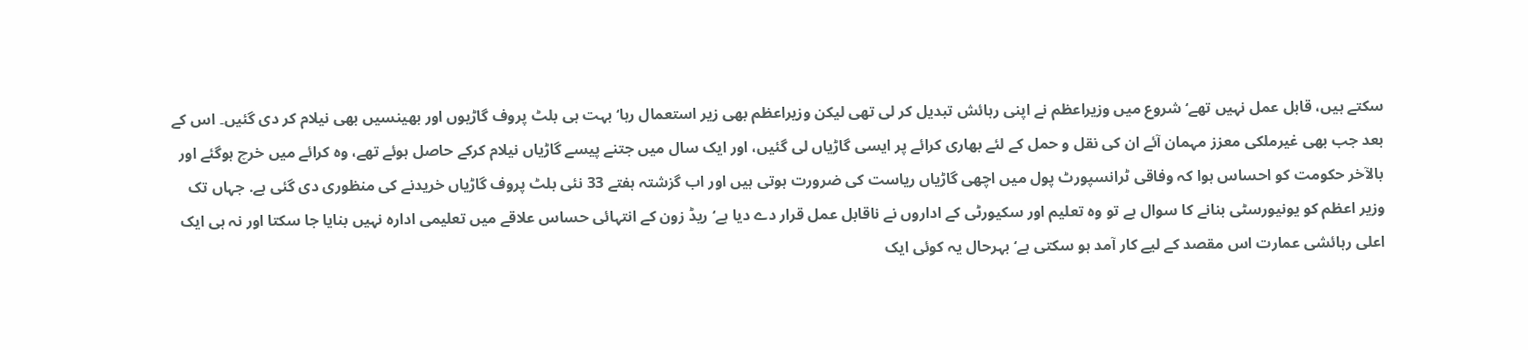سکتے ہیں، قابل عمل نہیں تھے‘ شروع میں وزیراعظم نے اپنی رہائش تبدیل کر لی تھی لیکن وزیراعظم بھی زیر استعمال رہا‘ بہت ہی بلٹ پروف گاڑیوں اور بھینسیں بھی نیلام کر دی گئیں۔ اس کے بعد جب بھی غیرملکی معزز مہمان آئے ان کی نقل و حمل کے لئے بھاری کرائے پر ایسی گاڑیاں لی گئیں، اور ایک سال میں جتنے پیسے گاڑیاں نیلام کرکے حاصل ہوئے تھے، وہ کرائے میں خرچ ہوگئے اور بالآخر حکومت کو احساس ہوا کہ وفاقی ٹرانسپورٹ پول میں اچھی گاڑیاں ریاست کی ضرورت ہوتی ہیں اور اب گزشتہ ہفتے 33 نئی بلٹ پروف گاڑیاں خریدنے کی منظوری دی گئی ہے. جہاں تک وزیر اعظم کو یونیورسٹی بنانے کا سوال ہے تو وہ تعلیم اور سکیورٹی کے اداروں نے ناقابل عمل قرار دے دیا ہے‘ ریڈ زون کے انتہائی حساس علاقے میں تعلیمی ادارہ نہیں بنایا جا سکتا اور نہ ہی ایک اعلی رہائشی عمارت اس مقصد کے لیے کار آمد ہو سکتی ہے‘ بہرحال یہ کوئی ایک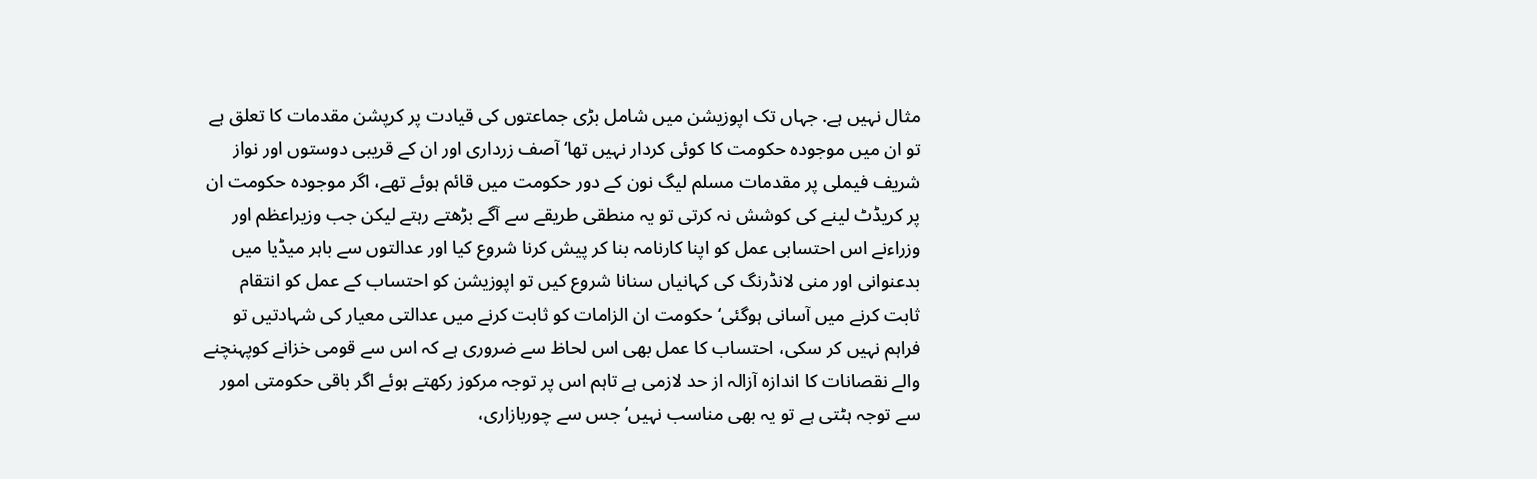مثال نہیں ہے. جہاں تک اپوزیشن میں شامل بڑی جماعتوں کی قیادت پر کرپشن مقدمات کا تعلق ہے تو ان میں موجودہ حکومت کا کوئی کردار نہیں تھا‘ آصف زرداری اور ان کے قریبی دوستوں اور نواز شریف فیملی پر مقدمات مسلم لیگ نون کے دور حکومت میں قائم ہوئے تھے، اگر موجودہ حکومت ان پر کریڈٹ لینے کی کوشش نہ کرتی تو یہ منطقی طریقے سے آگے بڑھتے رہتے لیکن جب وزیراعظم اور وزراءنے اس احتسابی عمل کو اپنا کارنامہ بنا کر پیش کرنا شروع کیا اور عدالتوں سے باہر میڈیا میں بدعنوانی اور منی لانڈرنگ کی کہانیاں سنانا شروع کیں تو اپوزیشن کو احتساب کے عمل کو انتقام ثابت کرنے میں آسانی ہوگئی‘ حکومت ان الزامات کو ثابت کرنے میں عدالتی معیار کی شہادتیں تو فراہم نہیں کر سکی، احتساب کا عمل بھی اس لحاظ سے ضروری ہے کہ اس سے قومی خزانے کوپہنچنے والے نقصانات کا اندازہ آزالہ از حد لازمی ہے تاہم اس پر توجہ مرکوز رکھتے ہوئے اگر باقی حکومتی امور سے توجہ ہٹتی ہے تو یہ بھی مناسب نہیں‘ جس سے چوربازاری،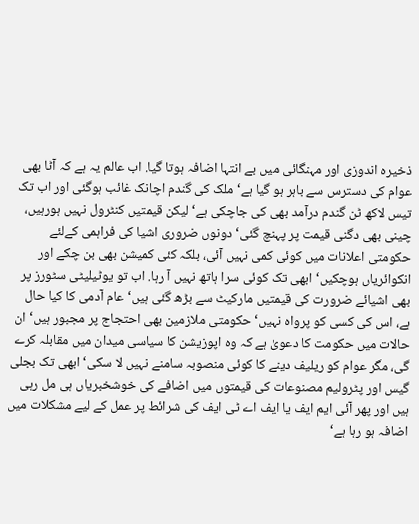ذخیرہ اندوزی اور مہنگائی میں بے انتہا اضافہ ہوتا گیا. اب عالم یہ ہے کہ آٹا بھی عوام کی دسترس سے باہر ہو گیا ہے‘ ملک کی گندم اچانک غائب ہوگئی اور اب تک تیس لاکھ ٹن گندم درآمد بھی کی جاچکی ہے‘ لیکن قیمتیں کنٹرول نہیں ہورہیں، چینی بھی دگنی قیمت پر پہنچ گئی‘ دونوں ضروری اشیا کی فراہمی کےلئے حکومتی اعلانات میں کوئی کمی نہیں آئی، بلکہ کئی کمیشن بھی بن چکے اور انکوائریاں ہوچکیں‘ ابھی تک کوئی سرا ہاتھ نہیں آ رہا. اب تو یوٹیلیٹی سٹورز پر بھی اشیائے ضرورت کی قیمتیں مارکیٹ سے بڑھ گئی ہیں‘ عام آدمی کا کیا حال ہے، اس کی کسی کو پرواہ نہیں‘ حکومتی ملازمین بھی احتجاج پر مجبور ہیں‘ ان حالات میں حکومت کا دعویٰ ہے کہ وہ اپوزیشن کا سیاسی میدان میں مقابلہ کرے گی، مگر عوام کو ریلیف دینے کا کوئی منصوبہ سامنے نہیں لا سکی‘ ابھی تک بجلی گیس اور پٹرولیم مصنوعات کی قیمتوں میں اضافے کی خوشخبریاں ہی مل رہی ہیں اور پھر آئی ایم ایف یا ایف اے ٹی ایف کی شرائط پر عمل کے لیے مشکلات میں اضافہ ہو رہا ہے‘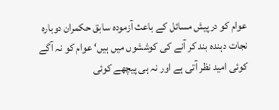عوام کو درپیش مسائل کے باعث آزمودہ سابق حکمران دوبارہ نجات دہندہ بند کر آنے کی کوششوں میں ہیں‘ عوام کو نہ آگے کوئی امید نظر آتی ہے اور نہ ہی پیچھے کوئی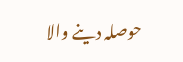حوصلہ دینے والا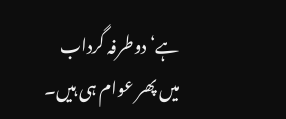ہے‘ دوطرفہ گرداب میں پھر عوام ہی ہیں۔